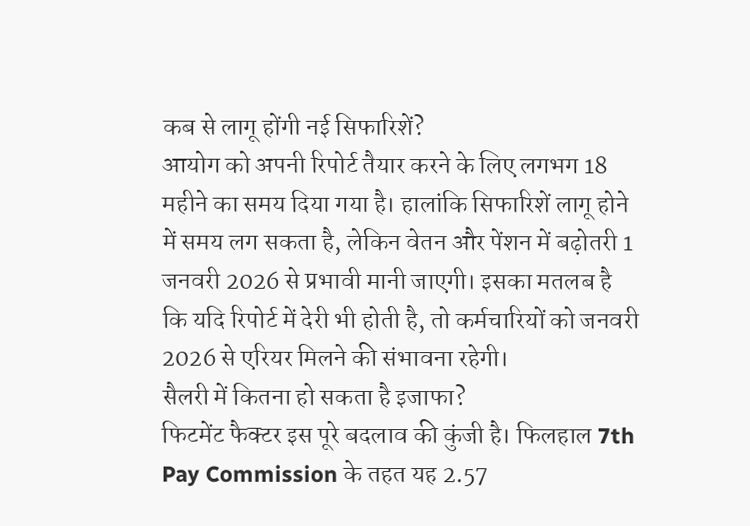कब से लागू होंगी नई सिफारिशें?
आयोग को अपनी रिपोर्ट तैयार करने के लिए लगभग 18 महीने का समय दिया गया है। हालांकि सिफारिशें लागू होने में समय लग सकता है, लेकिन वेतन और पेंशन में बढ़ोतरी 1 जनवरी 2026 से प्रभावी मानी जाएगी। इसका मतलब है कि यदि रिपोर्ट में देरी भी होती है, तो कर्मचारियों को जनवरी 2026 से एरियर मिलने की संभावना रहेगी।
सैलरी में कितना हो सकता है इजाफा?
फिटमेंट फैक्टर इस पूरे बदलाव की कुंजी है। फिलहाल 7th Pay Commission के तहत यह 2.57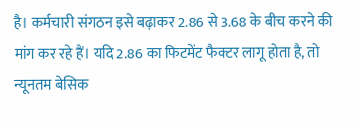है। कर्मचारी संगठन इसे बढ़ाकर 2.86 से 3.68 के बीच करने की मांग कर रहे हैं। यदि 2.86 का फिटमेंट फैक्टर लागू होता है, तो न्यूनतम बेसिक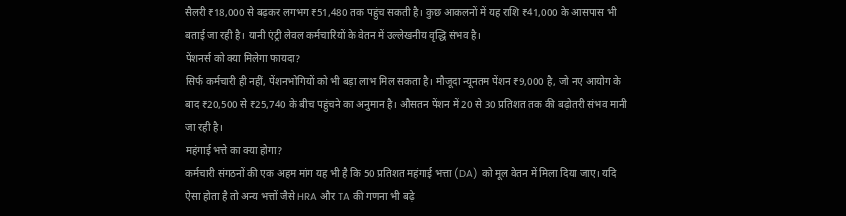सैलरी ₹18,000 से बढ़कर लगभग ₹51,480 तक पहुंच सकती है। कुछ आकलनों में यह राशि ₹41,000 के आसपास भी बताई जा रही है। यानी एंट्री लेवल कर्मचारियों के वेतन में उल्लेखनीय वृद्धि संभव है।
पेंशनर्स को क्या मिलेगा फायदा?
सिर्फ कर्मचारी ही नहीं, पेंशनभोगियों को भी बड़ा लाभ मिल सकता है। मौजूदा न्यूनतम पेंशन ₹9,000 है, जो नए आयोग के बाद ₹20,500 से ₹25,740 के बीच पहुंचने का अनुमान है। औसतन पेंशन में 20 से 30 प्रतिशत तक की बढ़ोतरी संभव मानी जा रही है।
महंगाई भत्ते का क्या होगा?
कर्मचारी संगठनों की एक अहम मांग यह भी है कि 50 प्रतिशत महंगाई भत्ता (DA) को मूल वेतन में मिला दिया जाए। यदि ऐसा होता है तो अन्य भत्तों जैसे HRA और TA की गणना भी बढ़े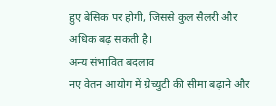हुए बेसिक पर होगी, जिससे कुल सैलरी और अधिक बढ़ सकती है।
अन्य संभावित बदलाव
नए वेतन आयोग में ग्रेच्युटी की सीमा बढ़ाने और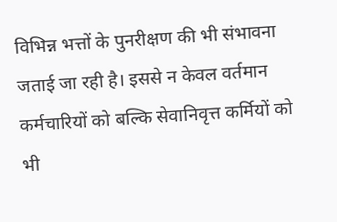विभिन्न भत्तों के पुनरीक्षण की भी संभावना जताई जा रही है। इससे न केवल वर्तमान कर्मचारियों को बल्कि सेवानिवृत्त कर्मियों को भी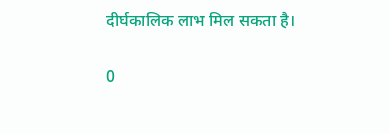दीर्घकालिक लाभ मिल सकता है।

0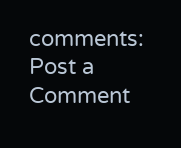comments:
Post a Comment